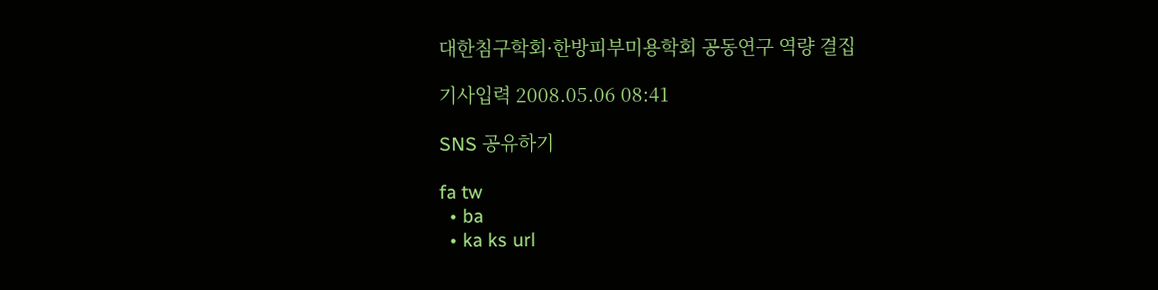대한침구학회·한방피부미용학회 공동연구 역량 결집

기사입력 2008.05.06 08:41

SNS 공유하기

fa tw
  • ba
  • ka ks url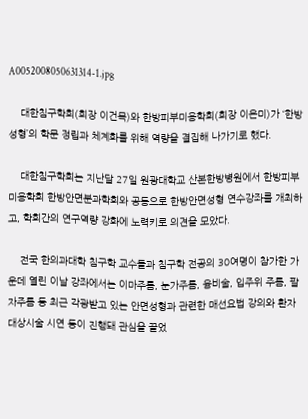A0052008050631314-1.jpg

    대한침구학회(회장 이건목)와 한방피부미용학회(회장 이은미)가 ‘한방성형’의 학문 정립과 체계화를 위해 역량을 결집해 나가기로 했다.

    대한침구학회는 지난달 27일 원광대학교 산본한방병원에서 한방피부미용학회 한방안면분과학회와 공동으로 한방안면성형 연수강좌를 개최하고, 학회간의 연구역량 강화에 노력키로 의견을 모았다.

    전국 한의과대학 침구학 교수들과 침구학 전공의 30여명이 참가한 가운데 열린 이날 강좌에서는 이마주름, 눈가주름, 융비술, 입주위 주름, 팔자주름 등 최근 각광받고 있는 안면성형과 관련한 매선요법 강의와 환자 대상시술 시연 등이 진행돼 관심을 끌었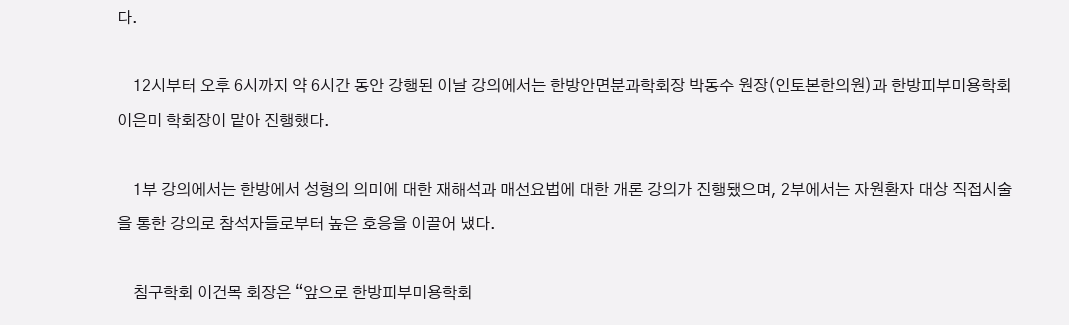다.

    12시부터 오후 6시까지 약 6시간 동안 강행된 이날 강의에서는 한방안면분과학회장 박동수 원장(인토본한의원)과 한방피부미용학회 이은미 학회장이 맡아 진행했다.

    1부 강의에서는 한방에서 성형의 의미에 대한 재해석과 매선요법에 대한 개론 강의가 진행됐으며, 2부에서는 자원환자 대상 직접시술을 통한 강의로 참석자들로부터 높은 호응을 이끌어 냈다.

    침구학회 이건목 회장은 “앞으로 한방피부미용학회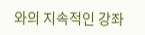와의 지속적인 강좌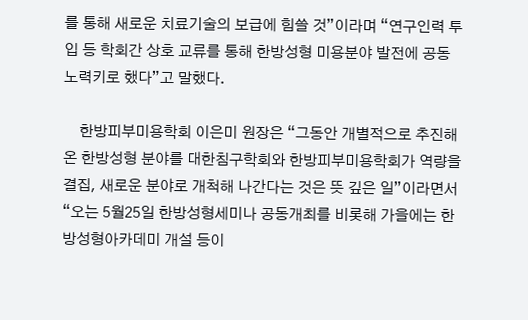를 통해 새로운 치료기술의 보급에 힘쓸 것”이라며 “연구인력 투입 등 학회간 상호 교류를 통해 한방성형 미용분야 발전에 공동 노력키로 했다”고 말했다.

    한방피부미용학회 이은미 원장은 “그동안 개별적으로 추진해 온 한방성형 분야를 대한침구학회와 한방피부미용학회가 역량을 결집, 새로운 분야로 개척해 나간다는 것은 뜻 깊은 일”이라면서 “오는 5월25일 한방성형세미나 공동개최를 비롯해 가을에는 한방성형아카데미 개설 등이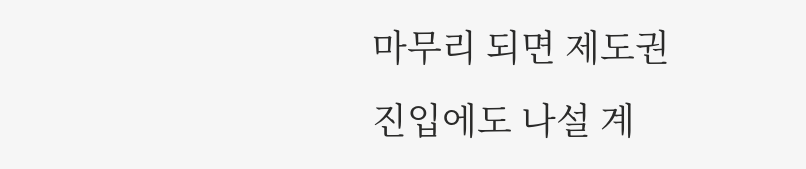마무리 되면 제도권 진입에도 나설 계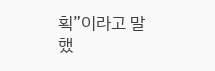획”이라고 말했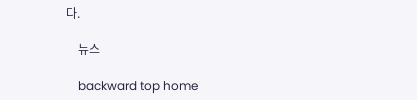다.

    뉴스

    backward top home